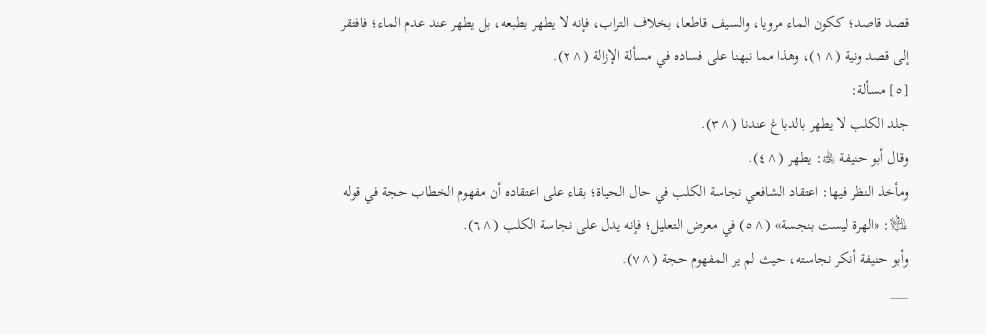قصد قاصد؛ ككون الماء مرويا، والسيف قاطعا، بخلاف التراب، فإنه لا يطهر بطبعه، بل يطهر عند عدم الماء؛ فافتقر إلى قصد ونية (^١)، وهذا مما نبهنا على فساده في مسألة الإزالة (^٢).
[٥] مسألة:
جلد الكلب لا يطهر بالدباغ عندنا (^٣).
وقال أبو حنيفة ﵀: يطهر (^٤).
ومأخذ النظر فيها: اعتقاد الشافعي نجاسة الكلب في حال الحياة؛ بقاء على اعتقاده أن مفهوم الخطاب حجة في قوله ﵇: «الهرة ليست بنجسة» (^٥) في معرض التعليل؛ فإنه يدل على نجاسة الكلب (^٦).
وأبو حنيفة أنكر نجاسته، حيث لم ير المفهوم حجة (^٧).
___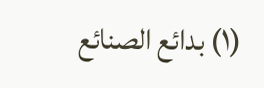(١) بدائع الصنائع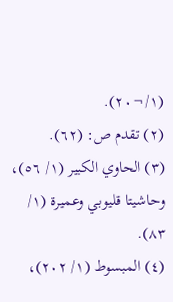(١/¬٢٠).
(٢) تقدم ص: (٦٢).
(٣) الحاوي الكبير (١/ ٥٦)، وحاشيتا قليوبي وعميرة (١/ ٨٣).
(٤) المبسوط (١/ ٢٠٢)،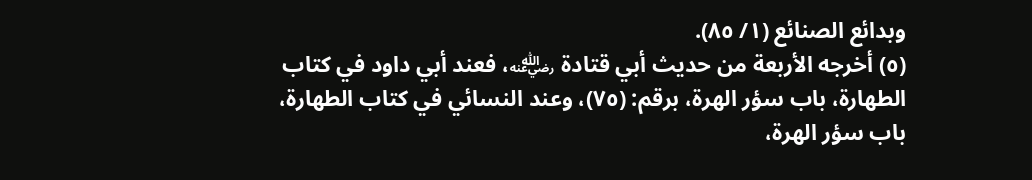وبدائع الصنائع (١/ ٨٥).
(٥) أخرجه الأربعة من حديث أبي قتادة ﵁، فعند أبي داود في كتاب الطهارة، باب سؤر الهرة، برقم: (٧٥)، وعند النسائي في كتاب الطهارة، باب سؤر الهرة،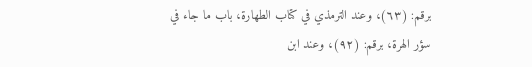برقم: (٦٣)، وعند الترمذي في كتاب الطهارة، باب ما جاء في سؤر الهرة، برقم: (٩٢)، وعند ابن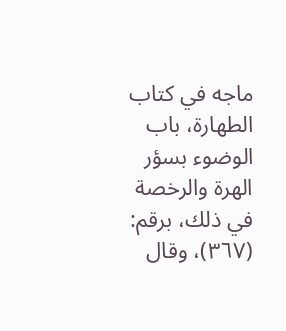ماجه في كتاب الطهارة، باب الوضوء بسؤر الهرة والرخصة في ذلك، برقم: (٣٦٧)، وقال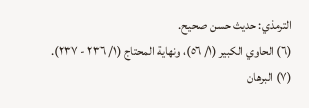الترمذي: حديث حسن صحيح.
(٦) الحاوي الكبير (١/ ٥٦)، ونهاية المحتاج (١/ ٢٣٦ - ٢٣٧).
(٧) البرهان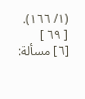(١/ ١٦٦).
[ ٦٩ ]
[٦] مسألة: